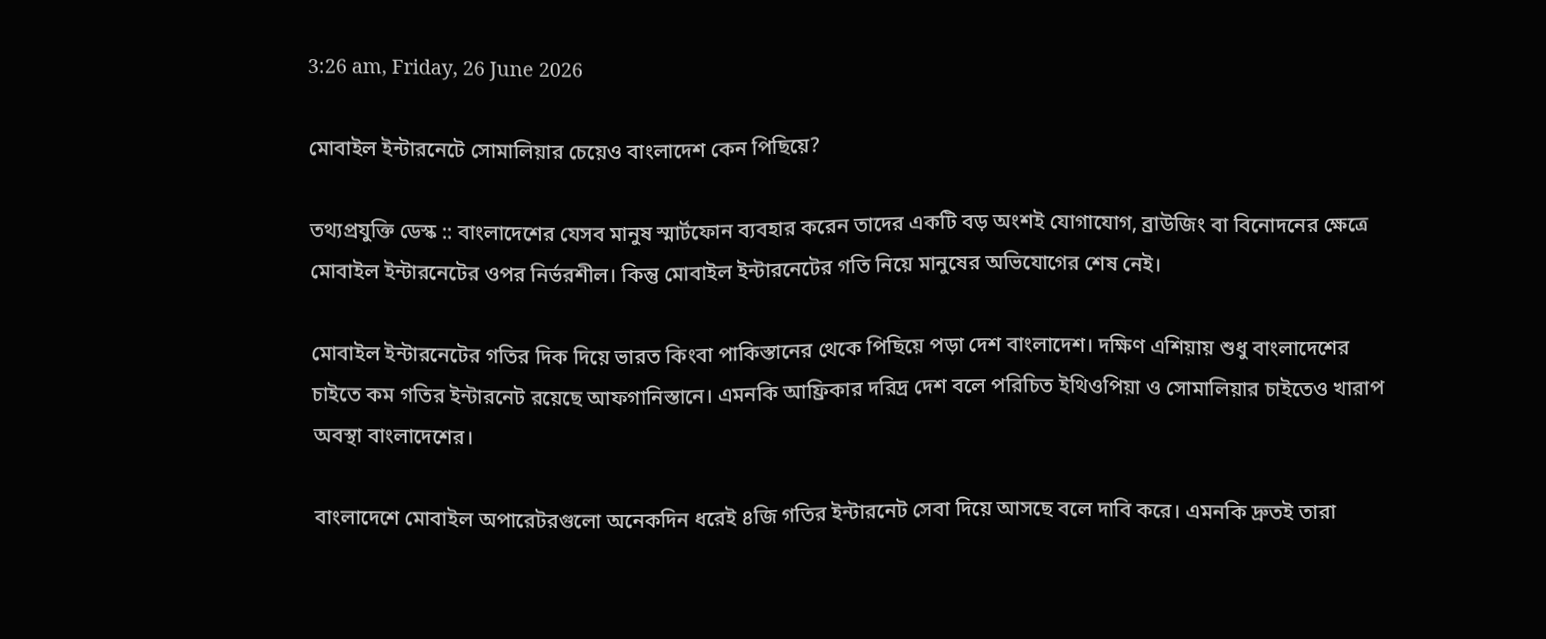3:26 am, Friday, 26 June 2026

মোবাইল ইন্টারনেটে সোমালিয়ার চেয়েও বাংলাদেশ কেন পিছিয়ে?

তথ্যপ্রযুক্তি ডেস্ক :: বাংলাদেশের যেসব মানুষ স্মার্টফোন ব্যবহার করেন তাদের একটি বড় অংশই যোগাযোগ, ব্রাউজিং বা বিনোদনের ক্ষেত্রে মোবাইল ইন্টারনেটের ওপর নির্ভরশীল। কিন্তু মোবাইল ইন্টারনেটের গতি নিয়ে মানুষের অভিযোগের শেষ নেই।

মোবাইল ইন্টারনেটের গতির দিক দিয়ে ভারত কিংবা পাকিস্তানের থেকে পিছিয়ে পড়া দেশ বাংলাদেশ। দক্ষিণ এশিয়ায় শুধু বাংলাদেশের চাইতে কম গতির ইন্টারনেট রয়েছে আফগানিস্তানে। এমনকি আফ্রিকার দরিদ্র দেশ বলে পরিচিত ইথিওপিয়া ও সোমালিয়ার চাইতেও খারাপ অবস্থা বাংলাদেশের।

বাংলাদেশে মোবাইল অপারেটরগুলো অনেকদিন ধরেই ৪জি গতির ইন্টারনেট সেবা দিয়ে আসছে বলে দাবি করে। এমনকি দ্রুতই তারা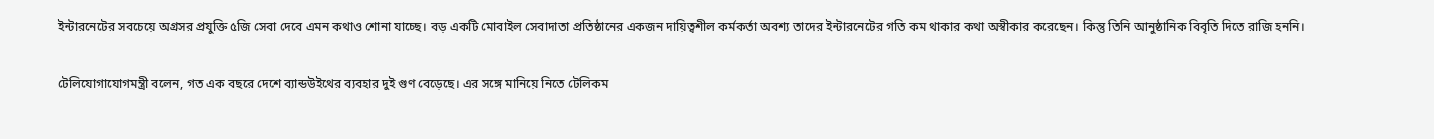ইন্টারনেটের সবচেয়ে অগ্রসর প্রযুক্তি ৫জি সেবা দেবে এমন কথাও শোনা যাচ্ছে। বড় একটি মোবাইল সেবাদাতা প্রতিষ্ঠানের একজন দায়িত্বশীল কর্মকর্তা অবশ্য তাদের ইন্টারনেটের গতি কম থাকার কথা অস্বীকার করেছেন। কিন্তু তিনি আনুষ্ঠানিক বিবৃতি দিতে রাজি হননি।

টেলিযোগাযোগমন্ত্রী বলেন, গত এক বছরে দেশে ব্যান্ডউইথের ব্যবহার দুই গুণ বেড়েছে। এর সঙ্গে মানিয়ে নিতে টেলিকম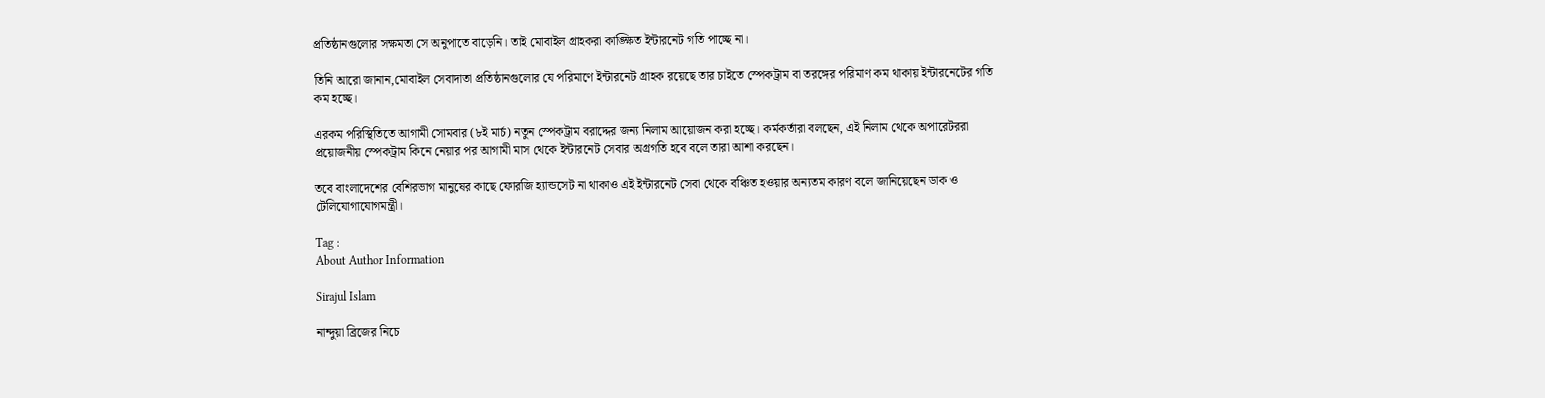প্রতিষ্ঠানগুলোর সক্ষমতা সে অনুপাতে বাড়েনি। তাই মোবাইল গ্রাহকরা কাঙ্ক্ষিত ইন্টারনেট গতি পাচ্ছে না।

তিনি আরো জানান,মোবাইল সেবাদাতা প্রতিষ্ঠানগুলোর যে পরিমাণে ইন্টারনেট গ্রাহক রয়েছে তার চাইতে স্পেকট্রাম বা তরঙ্গের পরিমাণ কম থাকায় ইন্টারনেটের গতি কম হচ্ছে।

এরকম পরিস্থিতিতে আগামী সোমবার (৮ই মার্চ) নতুন স্পেকট্রাম বরাদ্দের জন্য নিলাম আয়োজন করা হচ্ছে। কর্মকর্তারা বলছেন, এই নিলাম থেকে অপারেটররা প্রয়োজনীয় স্পেকট্রাম কিনে নেয়ার পর আগামী মাস থেকে ইন্টারনেট সেবার অগ্রগতি হবে বলে তারা আশা করছেন।

তবে বাংলাদেশের বেশিরভাগ মানুষের কাছে ফোরজি হ্যান্ডসেট না থাকাও এই ইন্টারনেট সেবা থেকে বঞ্চিত হওয়ার অন্যতম কারণ বলে জানিয়েছেন ডাক ও টেলিযোগাযোগমন্ত্রী।

Tag :
About Author Information

Sirajul Islam

নান্দুয়া ব্রিজের নিচে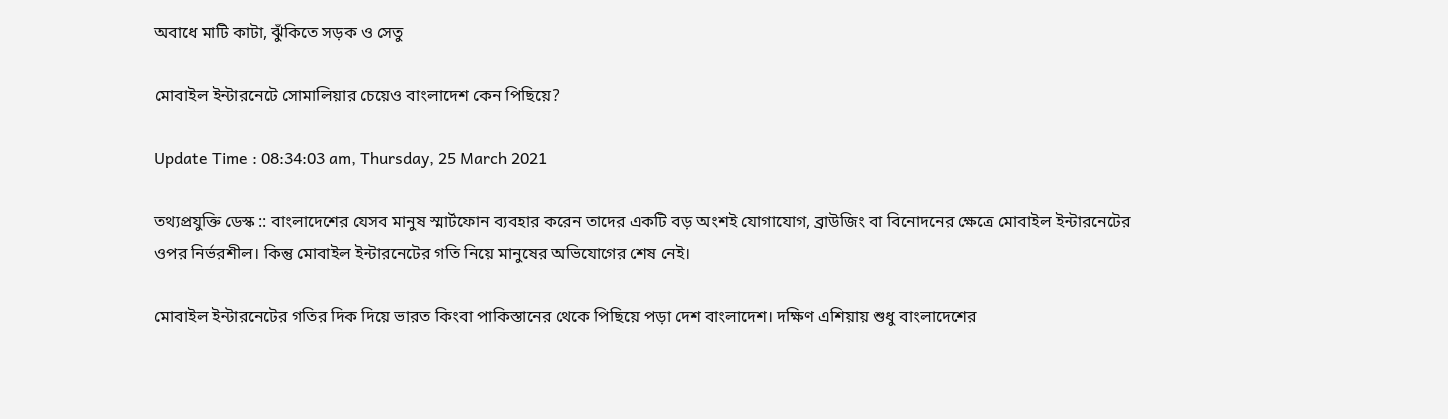অবাধে মাটি কাটা, ঝুঁকিতে সড়ক ও সেতু

মোবাইল ইন্টারনেটে সোমালিয়ার চেয়েও বাংলাদেশ কেন পিছিয়ে?

Update Time : 08:34:03 am, Thursday, 25 March 2021

তথ্যপ্রযুক্তি ডেস্ক :: বাংলাদেশের যেসব মানুষ স্মার্টফোন ব্যবহার করেন তাদের একটি বড় অংশই যোগাযোগ, ব্রাউজিং বা বিনোদনের ক্ষেত্রে মোবাইল ইন্টারনেটের ওপর নির্ভরশীল। কিন্তু মোবাইল ইন্টারনেটের গতি নিয়ে মানুষের অভিযোগের শেষ নেই।

মোবাইল ইন্টারনেটের গতির দিক দিয়ে ভারত কিংবা পাকিস্তানের থেকে পিছিয়ে পড়া দেশ বাংলাদেশ। দক্ষিণ এশিয়ায় শুধু বাংলাদেশের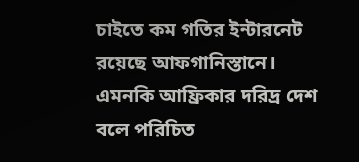চাইতে কম গতির ইন্টারনেট রয়েছে আফগানিস্তানে। এমনকি আফ্রিকার দরিদ্র দেশ বলে পরিচিত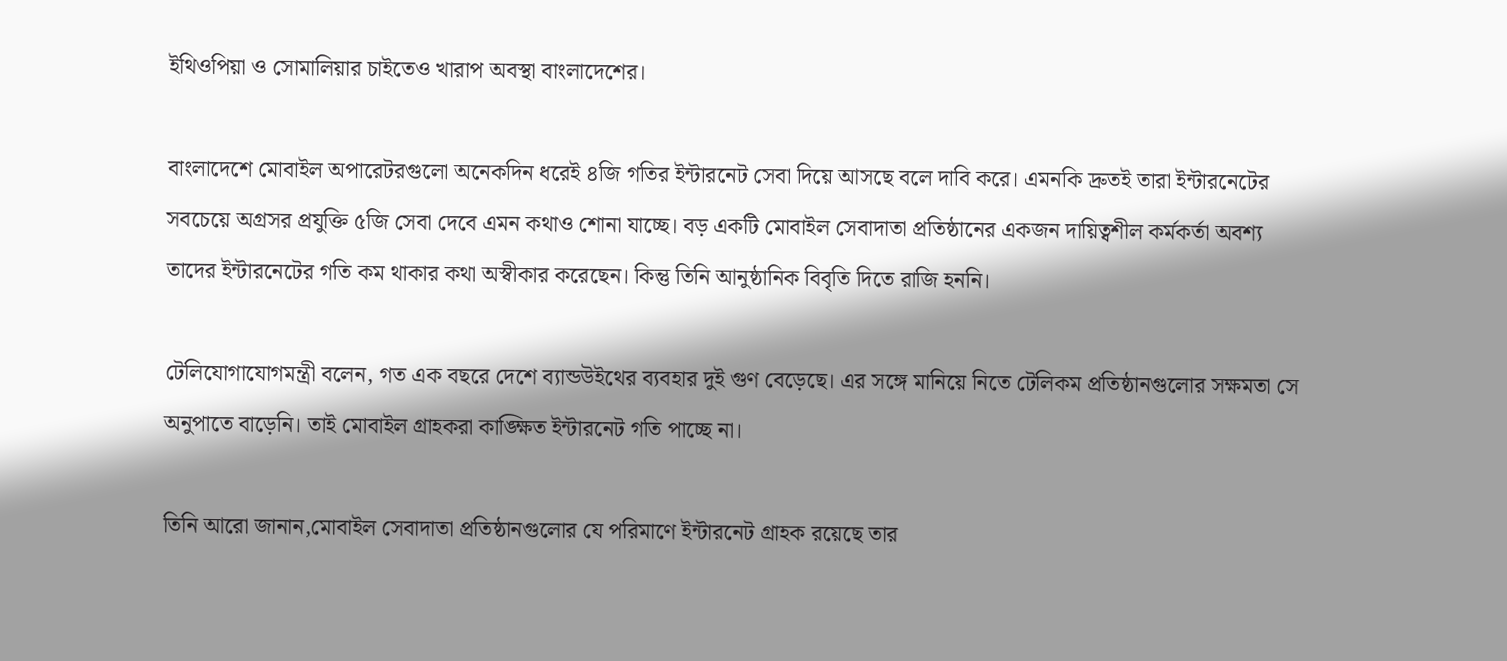ইথিওপিয়া ও সোমালিয়ার চাইতেও খারাপ অবস্থা বাংলাদেশের।

বাংলাদেশে মোবাইল অপারেটরগুলো অনেকদিন ধরেই ৪জি গতির ইন্টারনেট সেবা দিয়ে আসছে বলে দাবি করে। এমনকি দ্রুতই তারা ইন্টারনেটের সবচেয়ে অগ্রসর প্রযুক্তি ৫জি সেবা দেবে এমন কথাও শোনা যাচ্ছে। বড় একটি মোবাইল সেবাদাতা প্রতিষ্ঠানের একজন দায়িত্বশীল কর্মকর্তা অবশ্য তাদের ইন্টারনেটের গতি কম থাকার কথা অস্বীকার করেছেন। কিন্তু তিনি আনুষ্ঠানিক বিবৃতি দিতে রাজি হননি।

টেলিযোগাযোগমন্ত্রী বলেন, গত এক বছরে দেশে ব্যান্ডউইথের ব্যবহার দুই গুণ বেড়েছে। এর সঙ্গে মানিয়ে নিতে টেলিকম প্রতিষ্ঠানগুলোর সক্ষমতা সে অনুপাতে বাড়েনি। তাই মোবাইল গ্রাহকরা কাঙ্ক্ষিত ইন্টারনেট গতি পাচ্ছে না।

তিনি আরো জানান,মোবাইল সেবাদাতা প্রতিষ্ঠানগুলোর যে পরিমাণে ইন্টারনেট গ্রাহক রয়েছে তার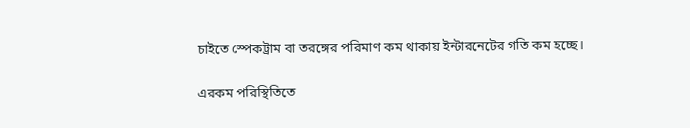চাইতে স্পেকট্রাম বা তরঙ্গের পরিমাণ কম থাকায় ইন্টারনেটের গতি কম হচ্ছে।

এরকম পরিস্থিতিতে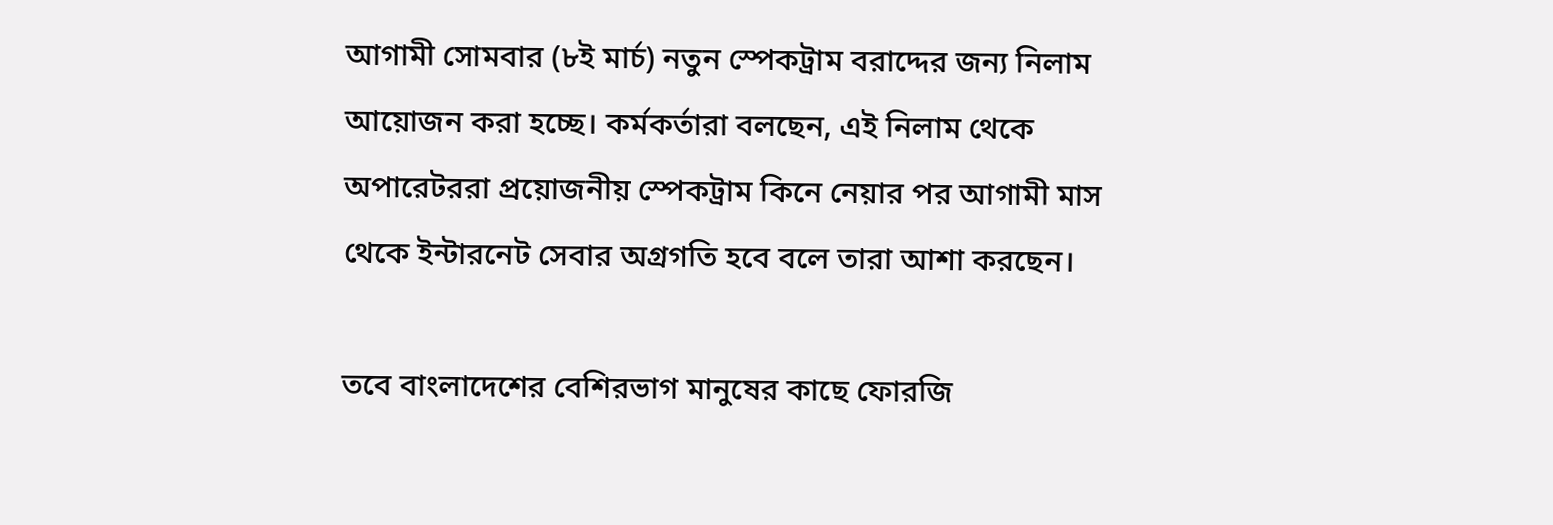আগামী সোমবার (৮ই মার্চ) নতুন স্পেকট্রাম বরাদ্দের জন্য নিলাম আয়োজন করা হচ্ছে। কর্মকর্তারা বলছেন, এই নিলাম থেকে অপারেটররা প্রয়োজনীয় স্পেকট্রাম কিনে নেয়ার পর আগামী মাস থেকে ইন্টারনেট সেবার অগ্রগতি হবে বলে তারা আশা করছেন।

তবে বাংলাদেশের বেশিরভাগ মানুষের কাছে ফোরজি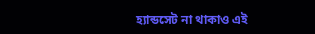হ্যান্ডসেট না থাকাও এই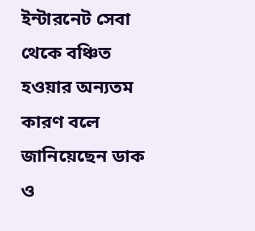ইন্টারনেট সেবা থেকে বঞ্চিত হওয়ার অন্যতম কারণ বলে জানিয়েছেন ডাক ও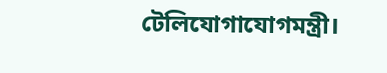টেলিযোগাযোগমন্ত্রী।